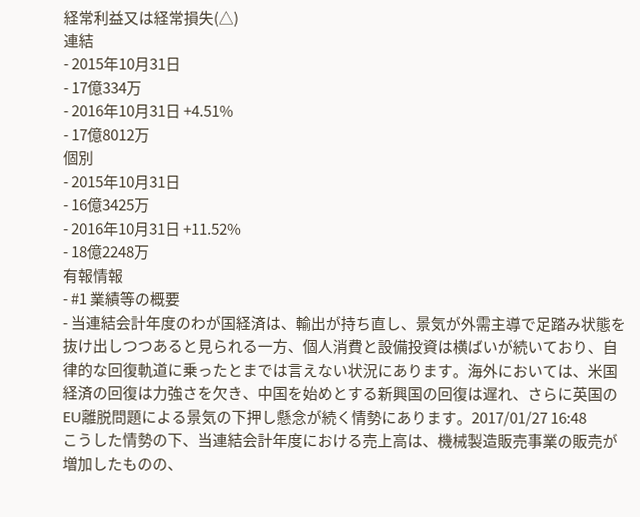経常利益又は経常損失(△)
連結
- 2015年10月31日
- 17億334万
- 2016年10月31日 +4.51%
- 17億8012万
個別
- 2015年10月31日
- 16億3425万
- 2016年10月31日 +11.52%
- 18億2248万
有報情報
- #1 業績等の概要
- 当連結会計年度のわが国経済は、輸出が持ち直し、景気が外需主導で足踏み状態を抜け出しつつあると見られる一方、個人消費と設備投資は横ばいが続いており、自律的な回復軌道に乗ったとまでは言えない状況にあります。海外においては、米国経済の回復は力強さを欠き、中国を始めとする新興国の回復は遅れ、さらに英国のEU離脱問題による景気の下押し懸念が続く情勢にあります。2017/01/27 16:48
こうした情勢の下、当連結会計年度における売上高は、機械製造販売事業の販売が増加したものの、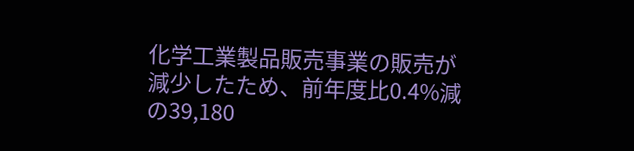化学工業製品販売事業の販売が減少したため、前年度比0.4%減の39,180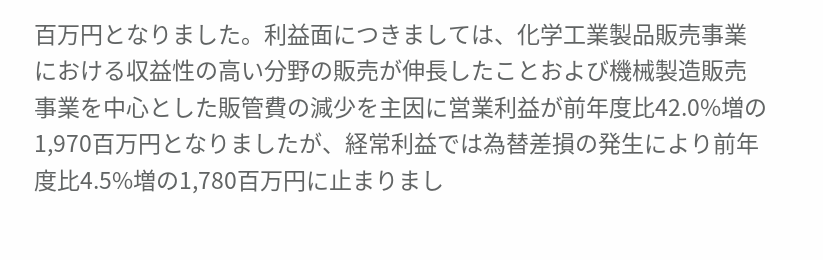百万円となりました。利益面につきましては、化学工業製品販売事業における収益性の高い分野の販売が伸長したことおよび機械製造販売事業を中心とした販管費の減少を主因に営業利益が前年度比42.0%増の1,970百万円となりましたが、経常利益では為替差損の発生により前年度比4.5%増の1,780百万円に止まりまし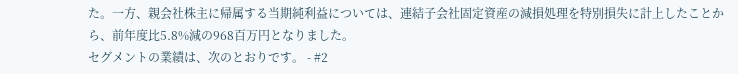た。一方、親会社株主に帰属する当期純利益については、連結子会社固定資産の減損処理を特別損失に計上したことから、前年度比5.8%減の968百万円となりました。
セグメントの業績は、次のとおりです。 - #2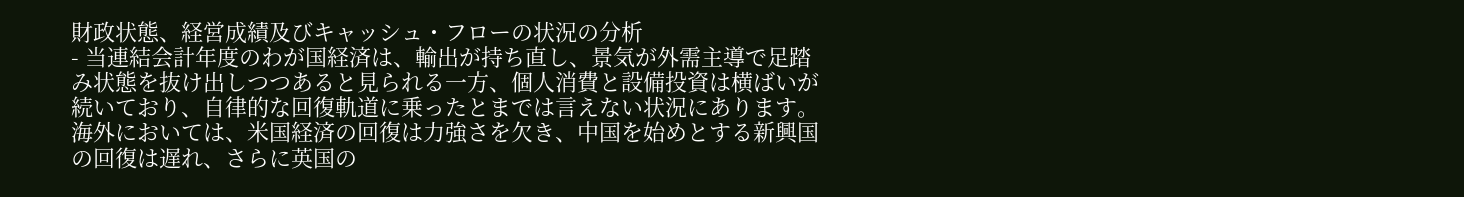財政状態、経営成績及びキャッシュ・フローの状況の分析
- 当連結会計年度のわが国経済は、輸出が持ち直し、景気が外需主導で足踏み状態を抜け出しつつあると見られる一方、個人消費と設備投資は横ばいが続いており、自律的な回復軌道に乗ったとまでは言えない状況にあります。海外においては、米国経済の回復は力強さを欠き、中国を始めとする新興国の回復は遅れ、さらに英国の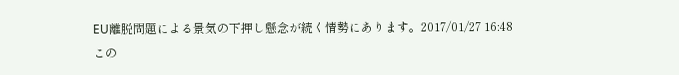EU離脱問題による景気の下押し懸念が続く情勢にあります。2017/01/27 16:48
この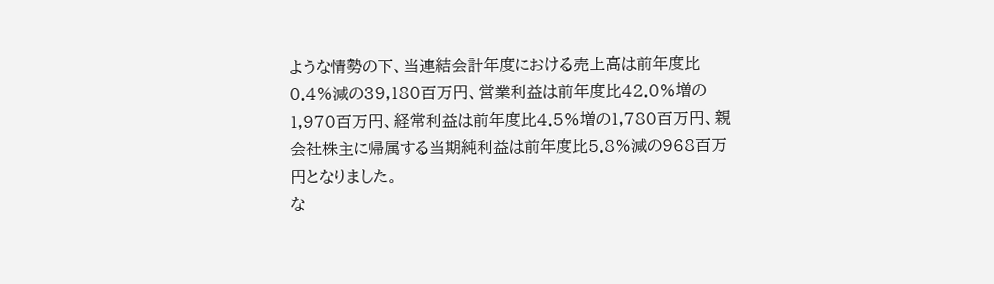ような情勢の下、当連結会計年度における売上高は前年度比0.4%減の39,180百万円、営業利益は前年度比42.0%増の1,970百万円、経常利益は前年度比4.5%増の1,780百万円、親会社株主に帰属する当期純利益は前年度比5.8%減の968百万円となりました。
な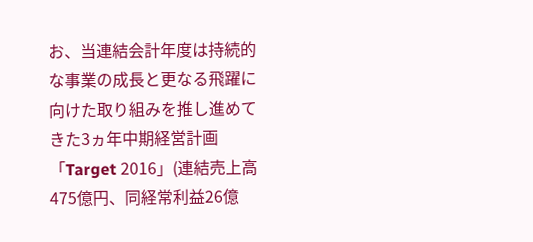お、当連結会計年度は持続的な事業の成長と更なる飛躍に向けた取り組みを推し進めてきた3ヵ年中期経営計画「Target 2016」(連結売上高475億円、同経常利益26億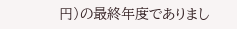円)の最終年度でありまし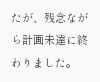たが、残念ながら計画未達に終わりました。